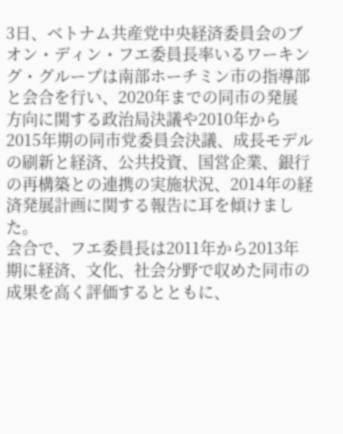3日、ベトナム共産党中央経済委員会のブオン・ディン・フエ委員長率いるワーキング・グループは南部ホーチミン市の指導部と会合を行い、2020年までの同市の発展方向に関する政治局決議や2010年から2015年期の同市党委員会決議、成長モデルの刷新と経済、公共投資、国営企業、銀行の再構築との連携の実施状況、2014年の経済発展計画に関する報告に耳を傾けました。
会合で、フエ委員長は2011年から2013年期に経済、文化、社会分野で収めた同市の成果を高く評価するとともに、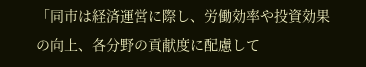「同市は経済運営に際し、労働効率や投資効果の向上、各分野の貢献度に配慮して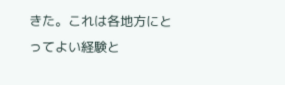きた。これは各地方にとってよい経験と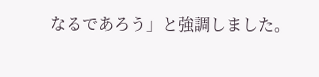なるであろう」と強調しました。